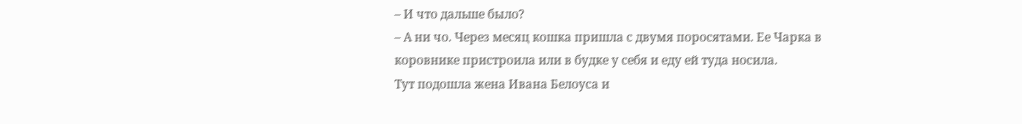– И что дальше было?
– А ни чо. Через месяц кошка пришла с двумя поросятами. Ее Чарка в коровнике пристроила или в будке у себя и еду ей туда носила.
Тут подошла жена Ивана Белоуса и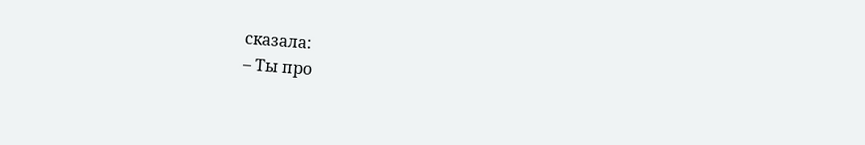сказала:
– Ты про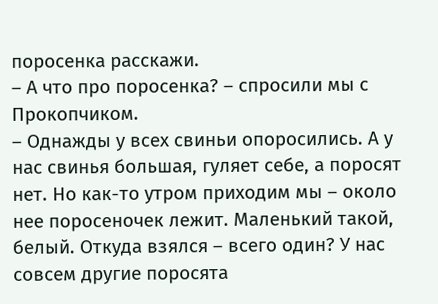поросенка расскажи.
– А что про поросенка? – спросили мы с Прокопчиком.
– Однажды у всех свиньи опоросились. А у нас свинья большая, гуляет себе, а поросят нет. Но как-то утром приходим мы – около нее поросеночек лежит. Маленький такой, белый. Откуда взялся – всего один? У нас совсем другие поросята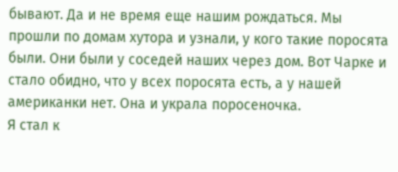бывают. Да и не время еще нашим рождаться. Мы прошли по домам хутора и узнали, у кого такие поросята были. Они были у соседей наших через дом. Вот Чарке и стало обидно, что у всех поросята есть, а у нашей американки нет. Она и украла поросеночка.
Я стал к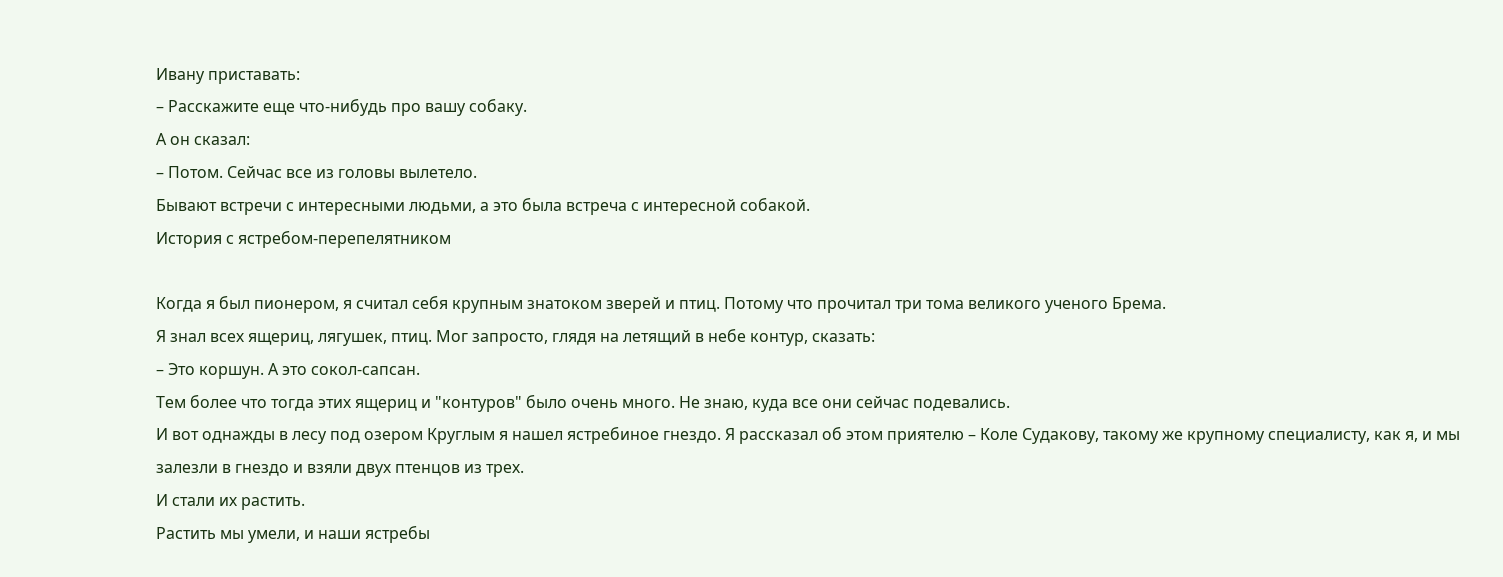Ивану приставать:
– Расскажите еще что-нибудь про вашу собаку.
А он сказал:
– Потом. Сейчас все из головы вылетело.
Бывают встречи с интересными людьми, а это была встреча с интересной собакой.
История с ястребом-перепелятником

Когда я был пионером, я считал себя крупным знатоком зверей и птиц. Потому что прочитал три тома великого ученого Брема.
Я знал всех ящериц, лягушек, птиц. Мог запросто, глядя на летящий в небе контур, сказать:
– Это коршун. А это сокол-сапсан.
Тем более что тогда этих ящериц и "контуров" было очень много. Не знаю, куда все они сейчас подевались.
И вот однажды в лесу под озером Круглым я нашел ястребиное гнездо. Я рассказал об этом приятелю – Коле Судакову, такому же крупному специалисту, как я, и мы залезли в гнездо и взяли двух птенцов из трех.
И стали их растить.
Растить мы умели, и наши ястребы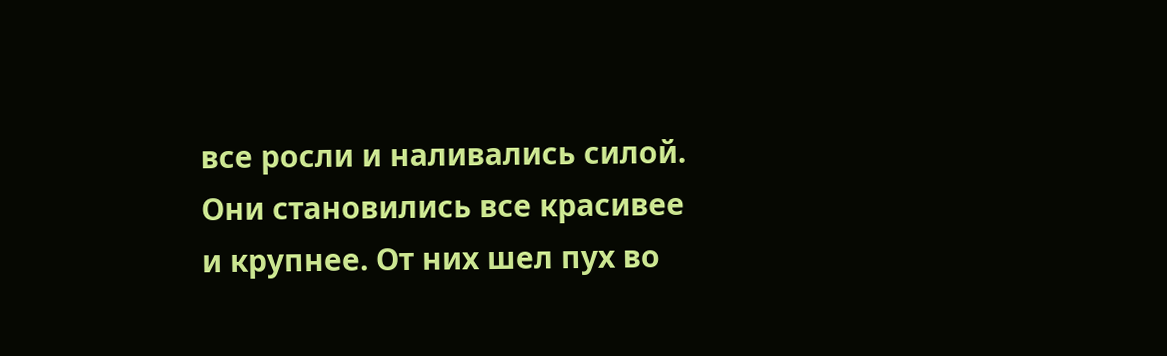все росли и наливались силой. Они становились все красивее и крупнее. От них шел пух во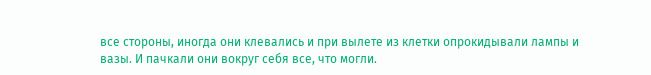все стороны, иногда они клевались и при вылете из клетки опрокидывали лампы и вазы. И пачкали они вокруг себя все, что могли.